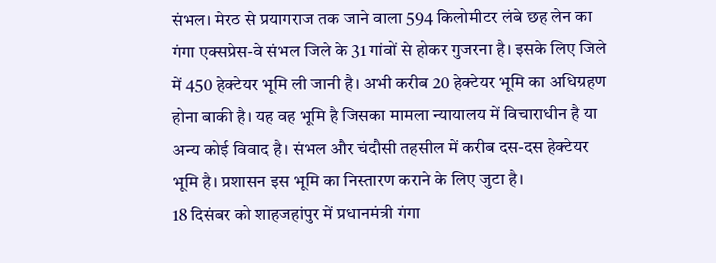संभल। मेरठ से प्रयागराज तक जाने वाला 594 किलोमीटर लंबे छह लेन का गंगा एक्सप्रेस-वे संभल जिले के 31 गांवों से होकर गुजरना है। इसके लिए जिले में 450 हेक्टेयर भूमि ली जानी है। अभी करीब 20 हेक्टेयर भूमि का अधिग्रहण होना बाकी है। यह वह भूमि है जिसका मामला न्यायालय में विचाराधीन है या अन्य कोई विवाद है। संभल और चंदौसी तहसील में करीब दस-दस हेक्टेयर भूमि है। प्रशासन इस भूमि का निस्तारण कराने के लिए जुटा है।
18 दिसंबर को शाहजहांपुर में प्रधानमंत्री गंगा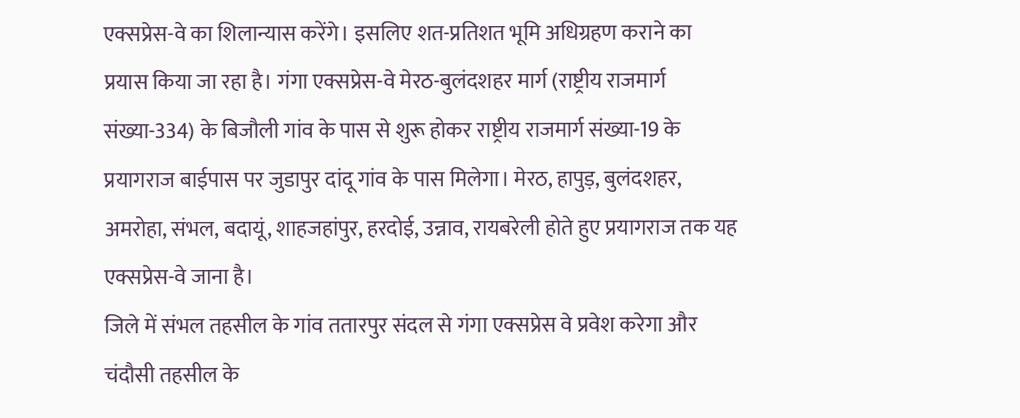एक्सप्रेस-वे का शिलान्यास करेंगे। इसलिए शत-प्रतिशत भूमि अधिग्रहण कराने का प्रयास किया जा रहा है। गंगा एक्सप्रेस-वे मेरठ-बुलंदशहर मार्ग (राष्ट्रीय राजमार्ग संख्या-334) के बिजौली गांव के पास से शुरू होकर राष्ट्रीय राजमार्ग संख्या-19 के प्रयागराज बाईपास पर जुडापुर दांदू गांव के पास मिलेगा। मेरठ, हापुड़, बुलंदशहर, अमरोहा, संभल, बदायूं, शाहजहांपुर, हरदोई, उन्नाव, रायबरेली होते हुए प्रयागराज तक यह एक्सप्रेस-वे जाना है।
जिले में संभल तहसील के गांव ततारपुर संदल से गंगा एक्सप्रेस वे प्रवेश करेगा और चंदौसी तहसील के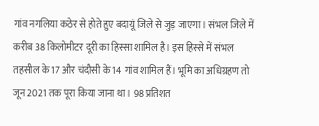गांव नगलिया कठेर से होते हुए बदायूं जिले से जुड़ जाएगा। संभल जिले में करीब 38 किलोमीटर दूरी का हिस्सा शामिल है। इस हिस्से में संभल तहसील के 17 और चंदौसी के 14 गांव शामिल हैं। भूमि का अधिग्रहण तो जून 2021 तक पूरा किया जाना था। 98 प्रतिशत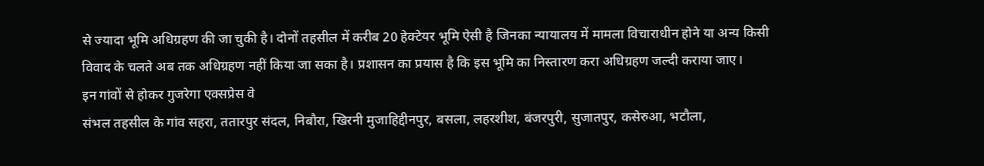से ज्यादा भूमि अधिग्रहण की जा चुकी है। दोनों तहसील में करीब 20 हेक्टेयर भूमि ऐसी है जिनका न्यायालय में मामला विचाराधीन होने या अन्य किसी विवाद के चलते अब तक अधिग्रहण नहीं किया जा सका है। प्रशासन का प्रयास है कि इस भूमि का निस्तारण करा अधिग्रहण जल्दी कराया जाए।
इन गांवों से होकर गुजरेगा एक्सप्रेस वे
संभल तहसील के गांव सहरा, ततारपुर संदल, निबौरा, खिरनी मुजाहिद्दीनपुर, बसला, लहरशीश, बंजरपुरी, सुजातपुर, कसेरुआ, भटौला,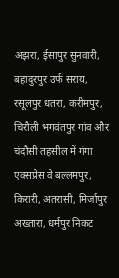अझरा, ईसापुर सुनवारी, बहादुरपुर उर्फ सराय, रसूलपुर धतरा, करीमपुर, चिरौली भगवंतपुर गांव और चंदौसी तहसील में गंगा एक्सप्रेस वे बल्लमपुर, किरारी, अतरासी, मिर्जापुर अख्तारा, धर्मपुर निकट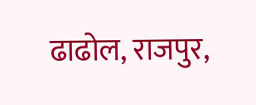ढाढोल, राजपुर,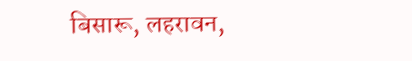बिसारू, लहरावन,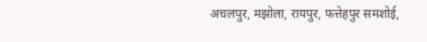अचलपुर, मझोला, रायपुर, फत्तेहपुर समशोई,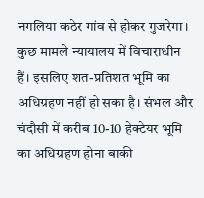नगलिया कठेर गांव से होकर गुजरेगा।
कुछ मामले न्यायालय में विचाराधीन हैं। इसलिए शत-प्रतिशत भूमि का अधिग्रहण नहीं हो सका है। संभल और चंदौसी में करीब 10-10 हेक्टेयर भूमि का अधिग्रहण होना बाकी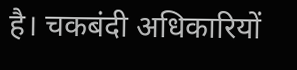है। चकबंदी अधिकारियों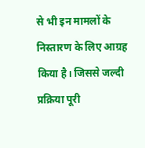से भी इन मामलों के निस्तारण के लिए आग्रह किया है। जिससे जल्दी प्रक्रिया पूरी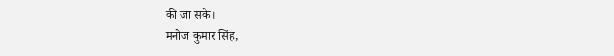की जा सके।
मनोज कुमार सिंह,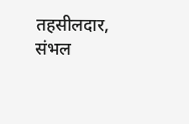तहसीलदार, संभल